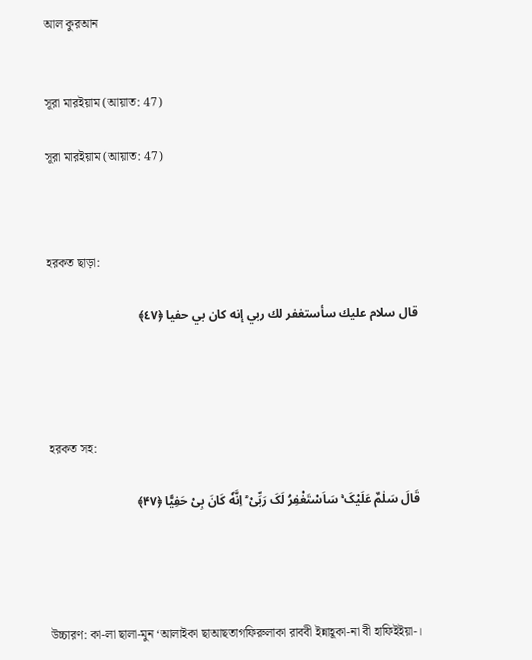আল কুরআন


সূরা মারইয়াম (আয়াত: 47)

সূরা মারইয়াম (আয়াত: 47)



হরকত ছাড়া:

قال سلام عليك سأستغفر لك ربي إنه كان بي حفيا ﴿٤٧﴾




হরকত সহ:

قَالَ سَلٰمٌ عَلَیْکَ ۚ سَاَسْتَغْفِرُ لَکَ رَبِّیْ ؕ اِنَّهٗ کَانَ بِیْ حَفِیًّا ﴿۴۷﴾




উচ্চারণ: কা-লা ছালা-মুন ‘আলাইকা ছাআছতাগফিরুলাকা রাববী ইন্নাহূকা-না বী হাফিইইয়া-।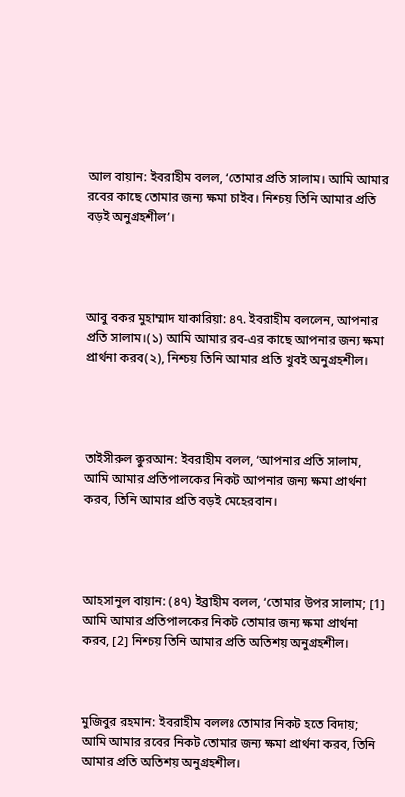আল বায়ান: ইবরাহীম বলল, ‘তোমার প্রতি সালাম। আমি আমার রবের কাছে তোমার জন্য ক্ষমা চাইব। নিশ্চয় তিনি আমার প্রতি বড়ই অনুগ্রহশীল’।




আবু বকর মুহাম্মাদ যাকারিয়া: ৪৭. ইবরাহীম বললেন, আপনার প্রতি সালাম।(১) আমি আমার রব-এর কাছে আপনার জন্য ক্ষমা প্রার্থনা করব(২), নিশ্চয় তিনি আমার প্রতি খুবই অনুগ্রহশীল।




তাইসীরুল ক্বুরআন: ইবরাহীম বলল, ‘আপনার প্রতি সালাম, আমি আমার প্রতিপালকের নিকট আপনার জন্য ক্ষমা প্রার্থনা করব, তিনি আমার প্রতি বড়ই মেহেরবান।




আহসানুল বায়ান: (৪৭) ইব্রাহীম বলল, ‘তোমার উপর সালাম; [1] আমি আমার প্রতিপালকের নিকট তোমার জন্য ক্ষমা প্রার্থনা করব, [2] নিশ্চয় তিনি আমার প্রতি অতিশয় অনুগ্রহশীল।



মুজিবুর রহমান: ইবরাহীম বললঃ তোমার নিকট হতে বিদায়; আমি আমার রবের নিকট তোমার জন্য ক্ষমা প্রার্থনা করব, তিনি আমার প্রতি অতিশয় অনুগ্রহশীল।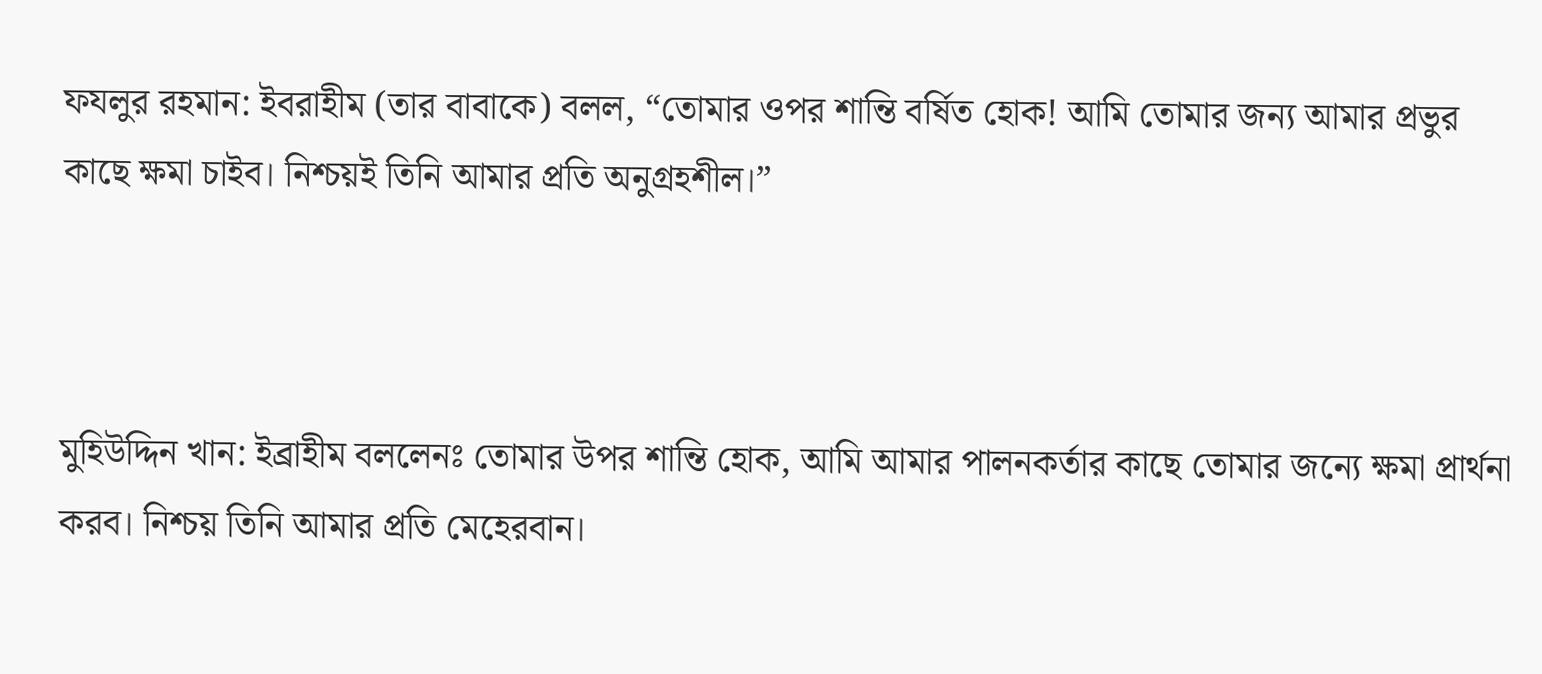ফযলুর রহমান: ইবরাহীম (তার বাবাকে) বলল, “তোমার ওপর শান্তি বর্ষিত হোক! আমি তোমার জন্য আমার প্রভুর কাছে ক্ষমা চাইব। নিশ্চয়ই তিনি আমার প্রতি অনুগ্রহশীল।”



মুহিউদ্দিন খান: ইব্রাহীম বললেনঃ তোমার উপর শান্তি হোক, আমি আমার পালনকর্তার কাছে তোমার জন্যে ক্ষমা প্রার্থনা করব। নিশ্চয় তিনি আমার প্রতি মেহেরবান।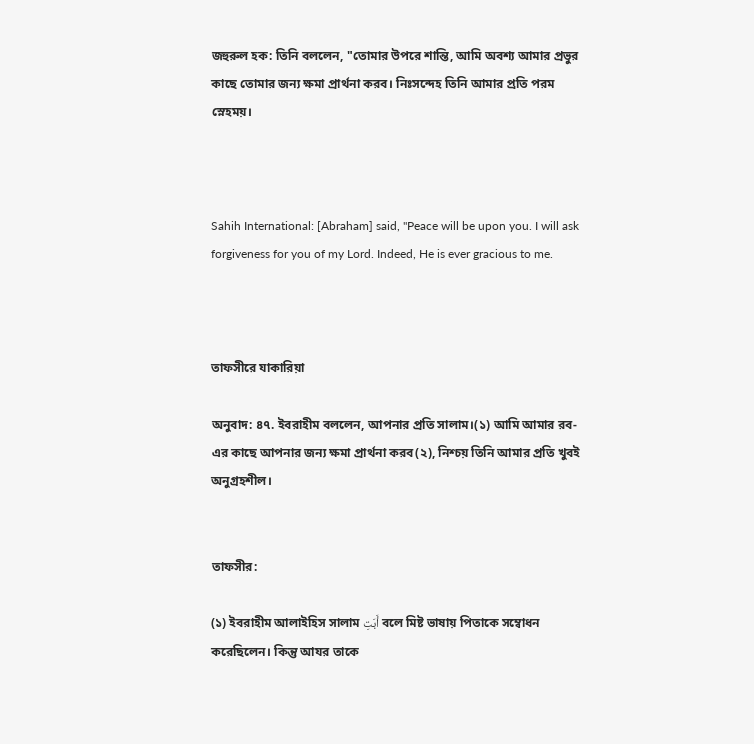জহুরুল হক: তিনি বললেন, "তোমার উপরে শান্তি, আমি অবশ্য আমার প্রভুর কাছে তোমার জন্য ক্ষমা প্রার্থনা করব। নিঃসন্দেহ তিনি আমার প্রতি পরম স্নেহময়।



Sahih International: [Abraham] said, "Peace will be upon you. I will ask forgiveness for you of my Lord. Indeed, He is ever gracious to me.



তাফসীরে যাকারিয়া

অনুবাদ: ৪৭. ইবরাহীম বললেন, আপনার প্রতি সালাম।(১) আমি আমার রব-এর কাছে আপনার জন্য ক্ষমা প্রার্থনা করব(২), নিশ্চয় তিনি আমার প্রতি খুবই অনুগ্রহশীল।


তাফসীর:

(১) ইবরাহীম আলাইহিস সালাম أَبَتِ বলে মিষ্ট ভাষায় পিতাকে সম্বোধন করেছিলেন। কিন্তু আযর তাকে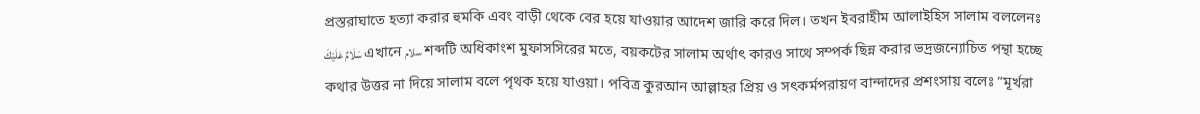প্রস্তরাঘাতে হত্যা করার হুমকি এবং বাড়ী থেকে বের হয়ে যাওয়ার আদেশ জারি করে দিল। তখন ইবরাহীম আলাইহিস সালাম বললেনঃ سَلَامٌ عَلَيْكَ এখানে سلام শব্দটি অধিকাংশ মুফাসসিরের মতে, বয়কটের সালাম অর্থাৎ কারও সাথে সম্পর্ক ছিন্ন করার ভদ্রজন্যোচিত পন্থা হচ্ছে কথার উত্তর না দিয়ে সালাম বলে পৃথক হয়ে যাওয়া। পবিত্র কুরআন আল্লাহর প্রিয় ও সৎকর্মপরায়ণ বান্দাদের প্রশংসায় বলেঃ “মূর্খরা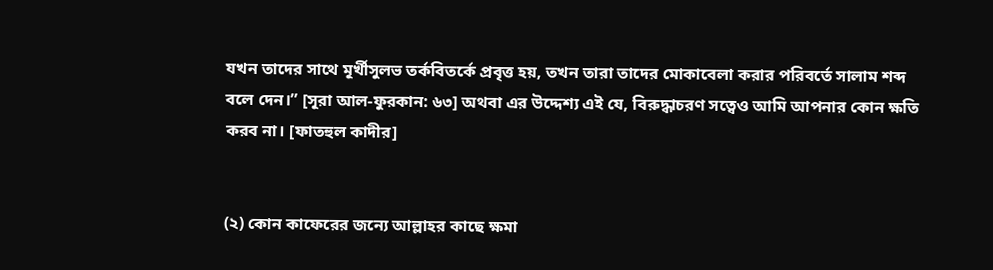যখন তাদের সাথে মূর্খীসুলভ তর্কবিতর্কে প্রবৃত্ত হয়, তখন তারা তাদের মোকাবেলা করার পরিবর্তে সালাম শব্দ বলে দেন।” [সূরা আল-ফুরকান: ৬৩] অথবা এর উদ্দেশ্য এই যে, বিরুদ্ধাচরণ সত্বেও আমি আপনার কোন ক্ষতি করব না। [ফাতহুল কাদীর]


(২) কোন কাফেরের জন্যে আল্লাহর কাছে ক্ষমা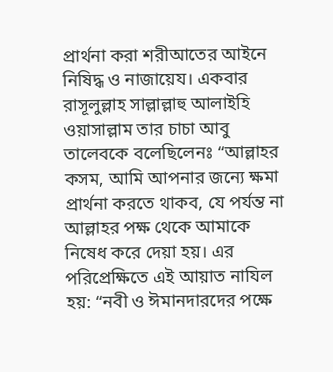প্রার্থনা করা শরীআতের আইনে নিষিদ্ধ ও নাজায়েয। একবার রাসূলুল্লাহ সাল্লাল্লাহু আলাইহি ওয়াসাল্লাম তার চাচা আবু তালেবকে বলেছিলেনঃ “আল্লাহর কসম, আমি আপনার জন্যে ক্ষমা প্রার্থনা করতে থাকব, যে পর্যন্ত না আল্লাহর পক্ষ থেকে আমাকে নিষেধ করে দেয়া হয়। এর পরিপ্রেক্ষিতে এই আয়াত নাযিল হয়: “নবী ও ঈমানদারদের পক্ষে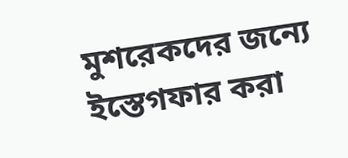মুশরেকদের জন্যে ইস্তেগফার করা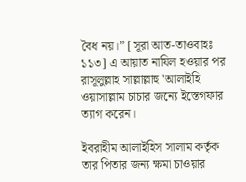বৈধ নয়।” [সূরা আত-তাওবাহঃ ১১৩] এ আয়াত নাযিল হওয়ার পর রাসূলুল্লাহ সাল্লাল্লাহু 'আলাইহি ওয়াসাল্লাম চাচার জন্যে ইস্তেগফার ত্যাগ করেন।

ইবরাহীম আলাইহিস সালাম কর্তৃক তার পিতার জন্য ক্ষমা চাওয়ার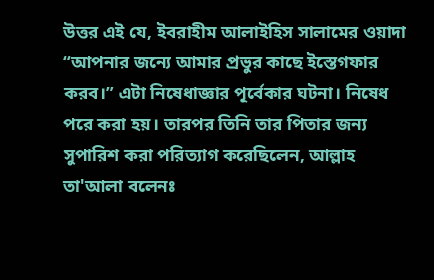উত্তর এই যে, ইবরাহীম আলাইহিস সালামের ওয়াদা “আপনার জন্যে আমার প্রভুর কাছে ইস্তেগফার করব।” এটা নিষেধাজ্ঞার পূর্বেকার ঘটনা। নিষেধ পরে করা হয়। তারপর তিনি তার পিতার জন্য সুপারিশ করা পরিত্যাগ করেছিলেন, আল্লাহ তা'আলা বলেনঃ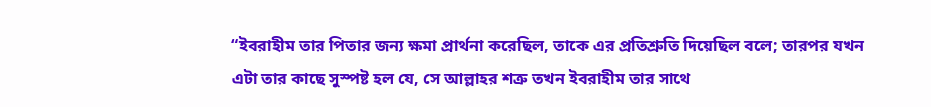“ইবরাহীম তার পিতার জন্য ক্ষমা প্রার্থনা করেছিল, তাকে এর প্রতিশ্রুতি দিয়েছিল বলে; তারপর যখন এটা তার কাছে সুস্পষ্ট হল যে, সে আল্লাহর শত্রু তখন ইবরাহীম তার সাথে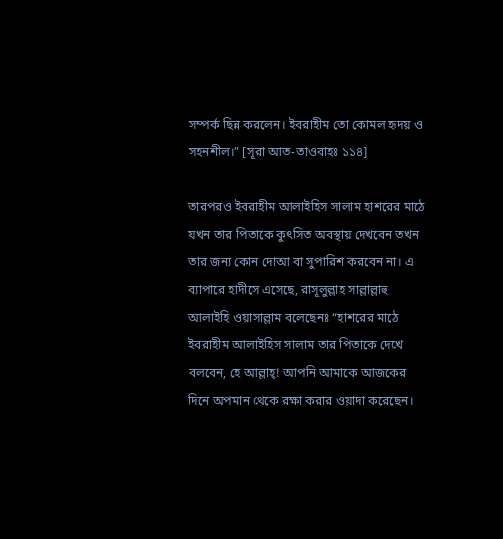সম্পর্ক ছিন্ন করলেন। ইবরাহীম তো কোমল হৃদয় ও সহনশীল।” [সূরা আত-তাওবাহঃ ১১৪]

তারপরও ইবরাহীম আলাইহিস সালাম হাশরের মাঠে যখন তার পিতাকে কুৎসিত অবস্থায় দেখবেন তখন তার জন্য কোন দোআ বা সুপারিশ করবেন না। এ ব্যাপারে হাদীসে এসেছে, রাসূলুল্লাহ সাল্লাল্লাহু আলাইহি ওয়াসাল্লাম বলেছেনঃ “হাশরের মাঠে ইবরাহীম আলাইহিস সালাম তার পিতাকে দেখে বলবেন, হে আল্লাহ্! আপনি আমাকে আজকের দিনে অপমান থেকে রক্ষা করার ওয়াদা করেছেন।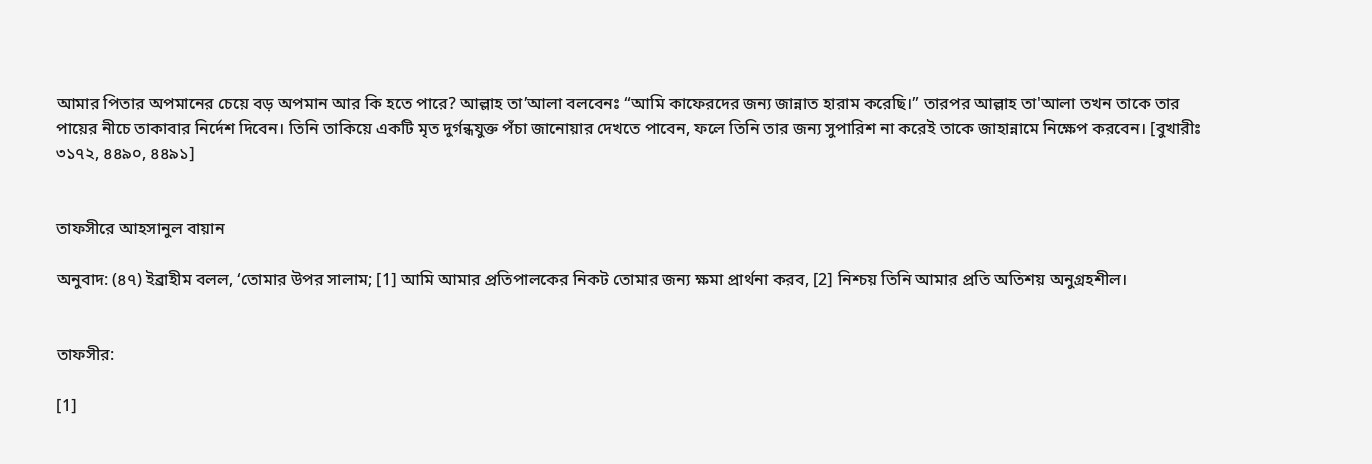আমার পিতার অপমানের চেয়ে বড় অপমান আর কি হতে পারে? আল্লাহ তা’আলা বলবেনঃ “আমি কাফেরদের জন্য জান্নাত হারাম করেছি।” তারপর আল্লাহ তা'আলা তখন তাকে তার পায়ের নীচে তাকাবার নির্দেশ দিবেন। তিনি তাকিয়ে একটি মৃত দুৰ্গন্ধযুক্ত পঁচা জানোয়ার দেখতে পাবেন, ফলে তিনি তার জন্য সুপারিশ না করেই তাকে জাহান্নামে নিক্ষেপ করবেন। [বুখারীঃ ৩১৭২, ৪৪৯০, ৪৪৯১]


তাফসীরে আহসানুল বায়ান

অনুবাদ: (৪৭) ইব্রাহীম বলল, ‘তোমার উপর সালাম; [1] আমি আমার প্রতিপালকের নিকট তোমার জন্য ক্ষমা প্রার্থনা করব, [2] নিশ্চয় তিনি আমার প্রতি অতিশয় অনুগ্রহশীল।


তাফসীর:

[1]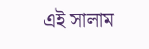এই সালাম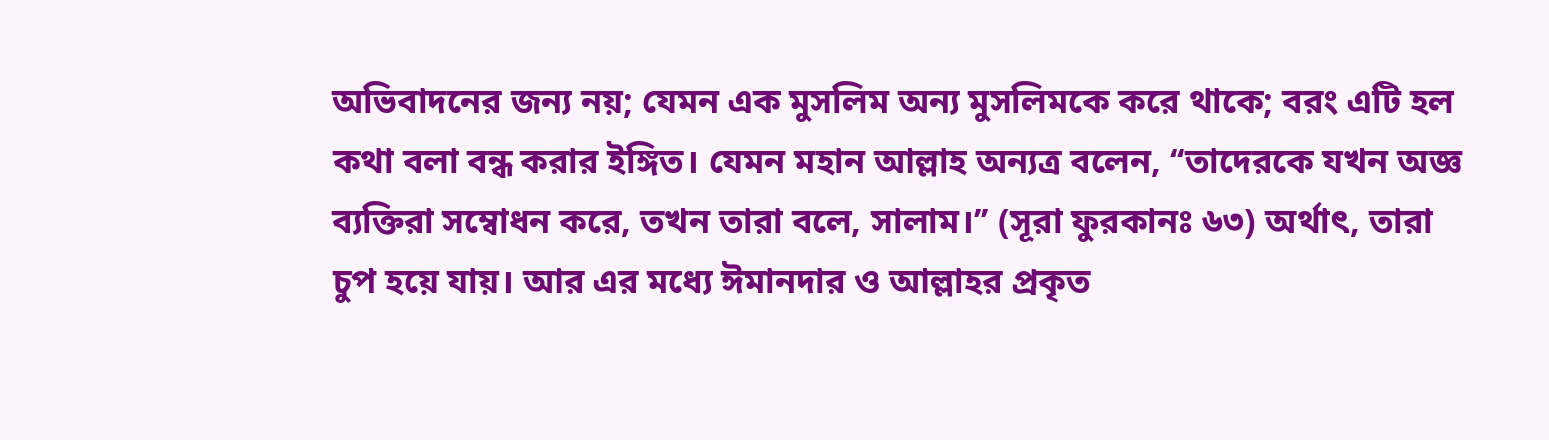অভিবাদনের জন্য নয়; যেমন এক মুসলিম অন্য মুসলিমকে করে থাকে; বরং এটি হল কথা বলা বন্ধ করার ইঙ্গিত। যেমন মহান আল্লাহ অন্যত্র বলেন, ‘‘তাদেরকে যখন অজ্ঞ ব্যক্তিরা সম্বোধন করে, তখন তারা বলে, সালাম।’’ (সূরা ফুরকানঃ ৬৩) অর্থাৎ, তারা চুপ হয়ে যায়। আর এর মধ্যে ঈমানদার ও আল্লাহর প্রকৃত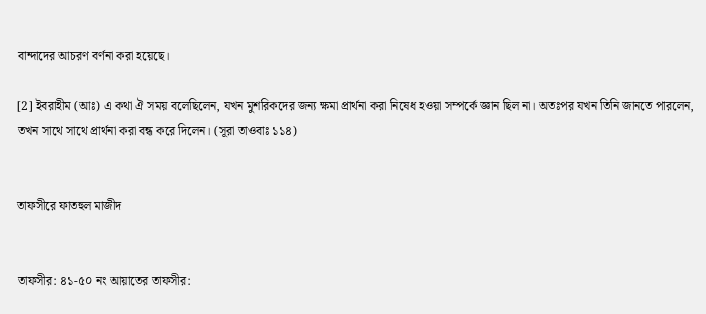বান্দাদের আচরণ বর্ণনা করা হয়েছে।

[2] ইবরাহীম (আঃ) এ কথা ঐ সময় বলেছিলেন, যখন মুশরিকদের জন্য ক্ষমা প্রার্থনা করা নিষেধ হওয়া সম্পর্কে জ্ঞান ছিল না। অতঃপর যখন তিনি জানতে পারলেন, তখন সাথে সাথে প্রার্থনা করা বন্ধ করে দিলেন। (সূরা তাওবাঃ ১১৪)


তাফসীরে ফাতহুল মাজীদ


তাফসীর: ৪১-৫০ নং আয়াতের তাফসীর: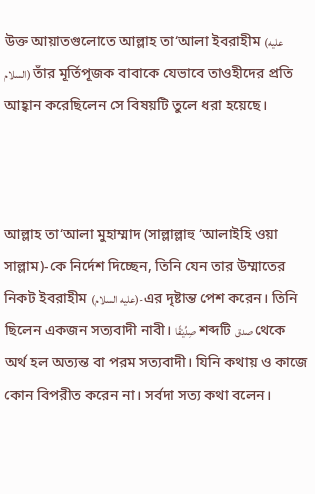উক্ত আয়াতগুলোতে আল্লাহ তা‘আলা ইবরাহীম (عليه السلام) তাঁর মূর্তিপূজক বাবাকে যেভাবে তাওহীদের প্রতি আহ্বান করেছিলেন সে বিষয়টি তুলে ধরা হয়েছে।



আল্লাহ তা‘আলা মুহাম্মাদ (সাল্লাল্লাহু ‘আলাইহি ওয়া সাল্লাম)-কে নির্দেশ দিচ্ছেন, তিনি যেন তার উম্মাতের নিকট ইবরাহীম (عليه السلام)-এর দৃষ্টান্ত পেশ করেন। তিনি ছিলেন একজন সত্যবাদী নাবী। صِدِّيْقًا শব্দটি صدق থেকে অর্থ হল অত্যন্ত বা পরম সত্যবাদী। যিনি কথায় ও কাজে কোন বিপরীত করেন না। সর্বদা সত্য কথা বলেন।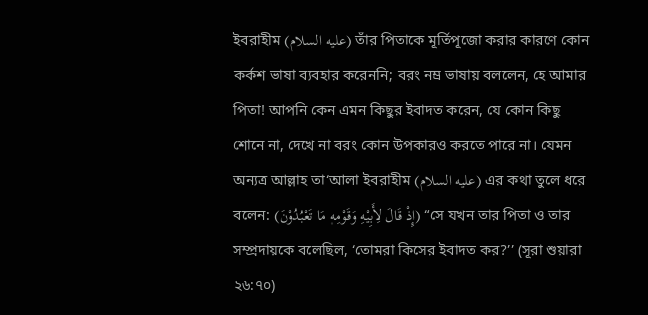ইবরাহীম (عليه السلام) তাঁর পিতাকে মূর্তিপূজো করার কারণে কোন কর্কশ ভাষা ব্যবহার করেননি; বরং নম্র ভাষায় বললেন, হে আমার পিতা! আপনি কেন এমন কিছুর ইবাদত করেন, যে কোন কিছু শোনে না, দেখে না বরং কোন উপকারও করতে পারে না। যেমন অন্যত্র আল্লাহ তা‘আলা ইবরাহীম (عليه السلام) এর কথা তুলে ধরে বলেন: (إِذْ قَالَ لِأَبِيْهِ وَقَوْمِه۪ مَا تَعْبُدُوْنَ) “সে যখন তার পিতা ও তার সম্প্রদায়কে বলেছিল, ‘তোমরা কিসের ইবাদত কর?’’ (সূরা শুয়ারা ২৬:৭০)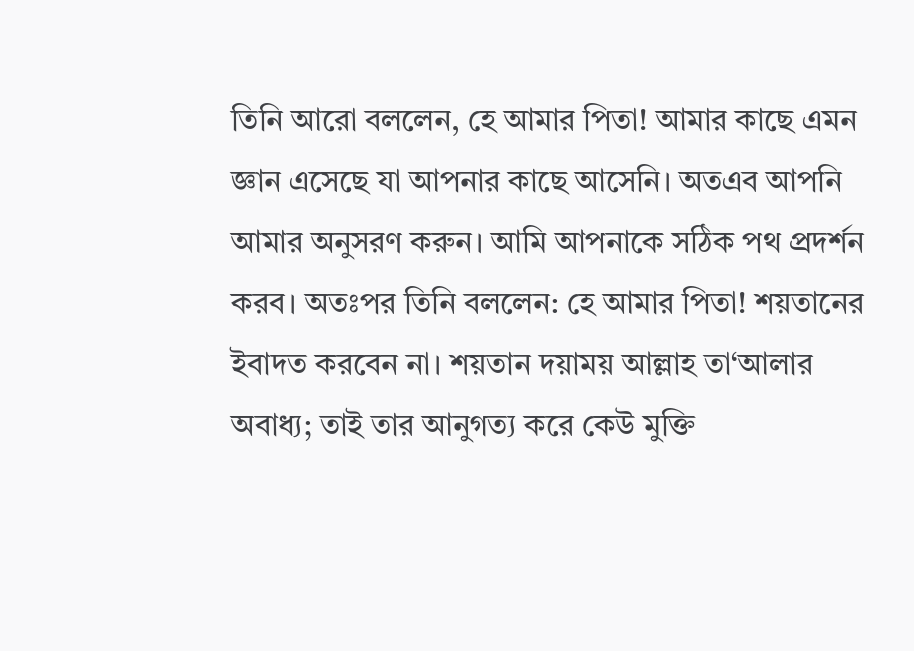তিনি আরো বললেন, হে আমার পিতা! আমার কাছে এমন জ্ঞান এসেছে যা আপনার কাছে আসেনি। অতএব আপনি আমার অনুসরণ করুন। আমি আপনাকে সঠিক পথ প্রদর্শন করব। অতঃপর তিনি বললেন: হে আমার পিতা! শয়তানের ইবাদত করবেন না। শয়তান দয়াময় আল্লাহ তা‘আলার অবাধ্য; তাই তার আনুগত্য করে কেউ মুক্তি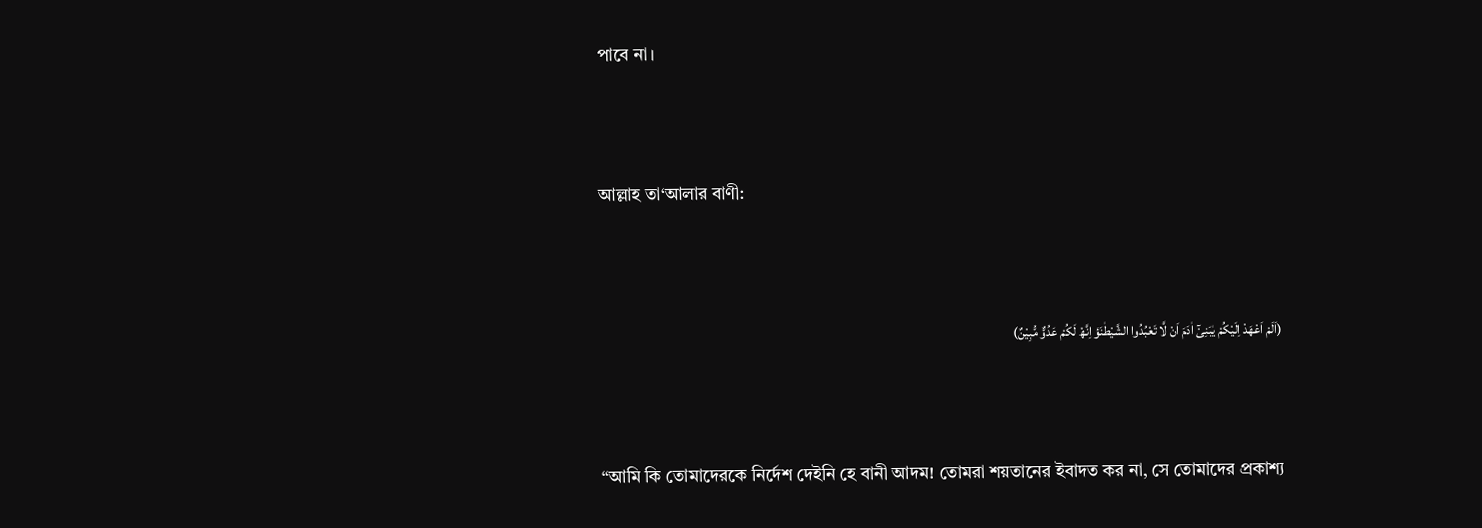পাবে না।



আল্লাহ তা‘আলার বাণী:



(اَلَمْ اَعْھَدْ اِلَیْکُمْ یٰبَنِیْٓ اٰدَمَ اَنْ لَّا تَعْبُدُوا الشَّیْطٰنَؤ اِنَّھ۫ لَکُمْ عَدُوٌّ مُّبِیْنٌ)



“আমি কি তোমাদেরকে নির্দেশ দেইনি হে বানী আদম! তোমরা শয়তানের ইবাদত কর না, সে তোমাদের প্রকাশ্য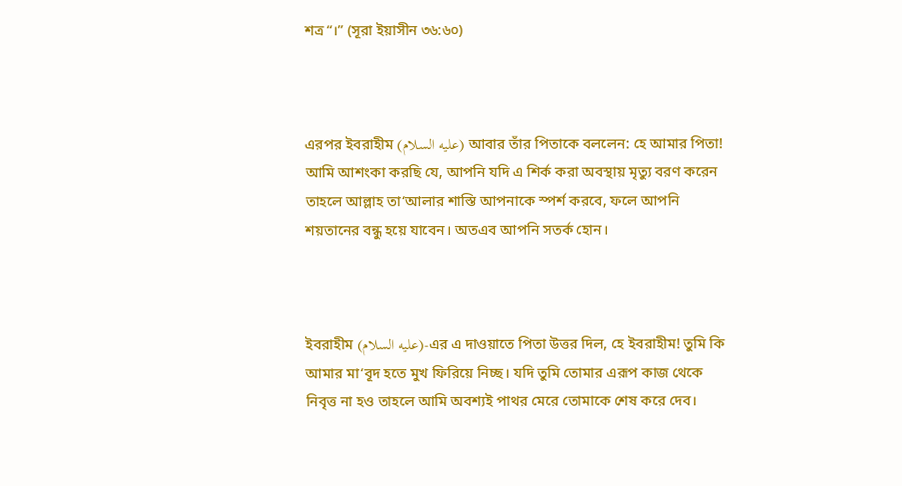শত্র“।” (সূরা ইয়াসীন ৩৬:৬০)



এরপর ইবরাহীম (عليه السلام) আবার তাঁর পিতাকে বললেন: হে আমার পিতা! আমি আশংকা করছি যে, আপনি যদি এ শির্ক করা অবস্থায় মৃত্যু বরণ করেন তাহলে আল্লাহ তা‘আলার শাস্তি আপনাকে স্পর্শ করবে, ফলে আপনি শয়তানের বন্ধু হয়ে যাবেন। অতএব আপনি সতর্ক হোন।



ইবরাহীম (عليه السلام)-এর এ দাওয়াতে পিতা উত্তর দিল, হে ইবরাহীম! তুমি কি আমার মা‘বূদ হতে মুখ ফিরিয়ে নিচ্ছ। যদি তুমি তোমার এরূপ কাজ থেকে নিবৃত্ত না হও তাহলে আমি অবশ্যই পাথর মেরে তোমাকে শেষ করে দেব।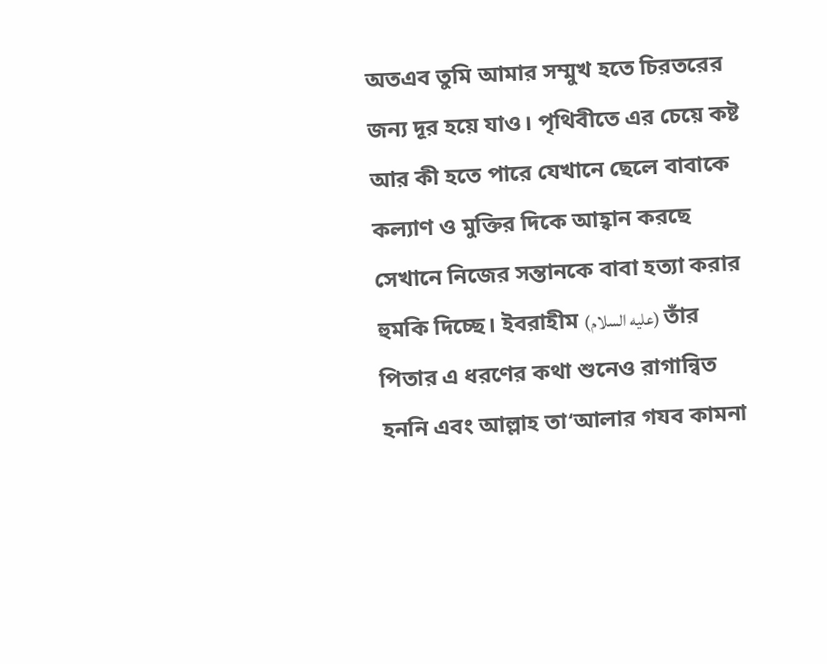অতএব তুমি আমার সম্মুখ হতে চিরতরের জন্য দূর হয়ে যাও। পৃথিবীতে এর চেয়ে কষ্ট আর কী হতে পারে যেখানে ছেলে বাবাকে কল্যাণ ও মুক্তির দিকে আহ্বান করছে সেখানে নিজের সন্তানকে বাবা হত্যা করার হুমকি দিচ্ছে। ইবরাহীম (عليه السلام) তাঁর পিতার এ ধরণের কথা শুনেও রাগান্বিত হননি এবং আল্লাহ তা‘আলার গযব কামনা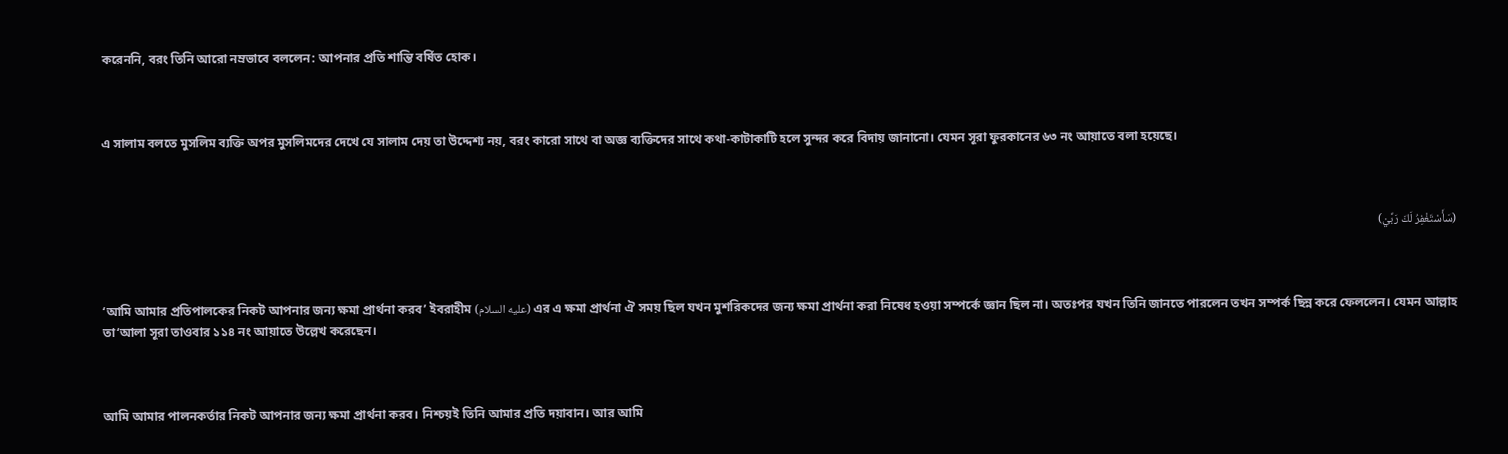করেননি, বরং তিনি আরো নম্রভাবে বললেন: আপনার প্রতি শান্তি বর্ষিত হোক।



এ সালাম বলতে মুসলিম ব্যক্তি অপর মুসলিমদের দেখে যে সালাম দেয় তা উদ্দেশ্য নয়, বরং কারো সাথে বা অজ্ঞ ব্যক্তিদের সাথে কথা-কাটাকাটি হলে সুন্দর করে বিদায় জানানো। যেমন সূরা ফুরকানের ৬৩ নং আয়াতে বলা হয়েছে।



(سَأَسْتَغْفِرُ لَكَ رَبِّيْ)



‘আমি আমার প্রতিপালকের নিকট আপনার জন্য ক্ষমা প্রার্থনা করব’ ইবরাহীম (عليه السلام) এর এ ক্ষমা প্রার্থনা ঐ সময় ছিল যখন মুশরিকদের জন্য ক্ষমা প্রার্থনা করা নিষেধ হওয়া সম্পর্কে জ্ঞান ছিল না। অতঃপর যখন তিনি জানতে পারলেন তখন সম্পর্ক ছিন্ন করে ফেললেন। যেমন আল্লাহ তা‘আলা সূরা তাওবার ১১৪ নং আয়াতে উল্লেখ করেছেন।



আমি আমার পালনকর্তার নিকট আপনার জন্য ক্ষমা প্রার্থনা করব। নিশ্চয়ই তিনি আমার প্রতি দয়াবান। আর আমি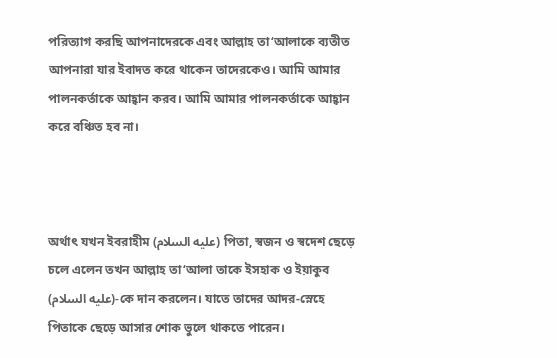পরিত্যাগ করছি আপনাদেরকে এবং আল্লাহ তা‘আলাকে ব্যতীত আপনারা যার ইবাদত করে থাকেন তাদেরকেও। আমি আমার পালনকর্তাকে আহ্বান করব। আমি আমার পালনকর্তাকে আহ্বান করে বঞ্চিত হব না।



অর্থাৎ যখন ইবরাহীম (عليه السلام) পিতা, স্বজন ও স্বদেশ ছেড়ে চলে এলেন তখন আল্লাহ তা‘আলা তাকে ইসহাক ও ইয়াকুব (عليه السلام)-কে দান করলেন। যাতে তাদের আদর-স্নেহে পিতাকে ছেড়ে আসার শোক ভুলে থাকতে পারেন।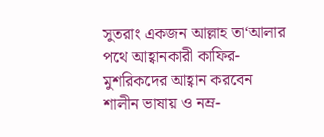সুতরাং একজন আল্লাহ তা‘আলার পথে আহ্বানকারী কাফির-মুশরিকদের আহ্বান করবেন শালীন ভাষায় ও নম্র-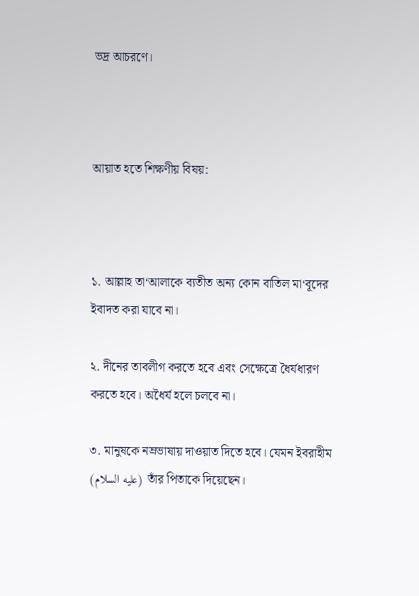ভদ্র আচরণে।



আয়াত হতে শিক্ষণীয় বিষয়:



১. আল্লাহ তা‘আলাকে ব্যতীত অন্য কোন বাতিল মা‘বূদের ইবাদত করা যাবে না।

২. দীনের তাবলীগ করতে হবে এবং সেক্ষেত্রে ধৈর্যধারণ করতে হবে। অধৈর্য হলে চলবে না।

৩. মানুষকে নম্রভাষায় দাওয়াত দিতে হবে। যেমন ইবরাহীম (عليه السلام) তাঁর পিতাকে দিয়েছেন।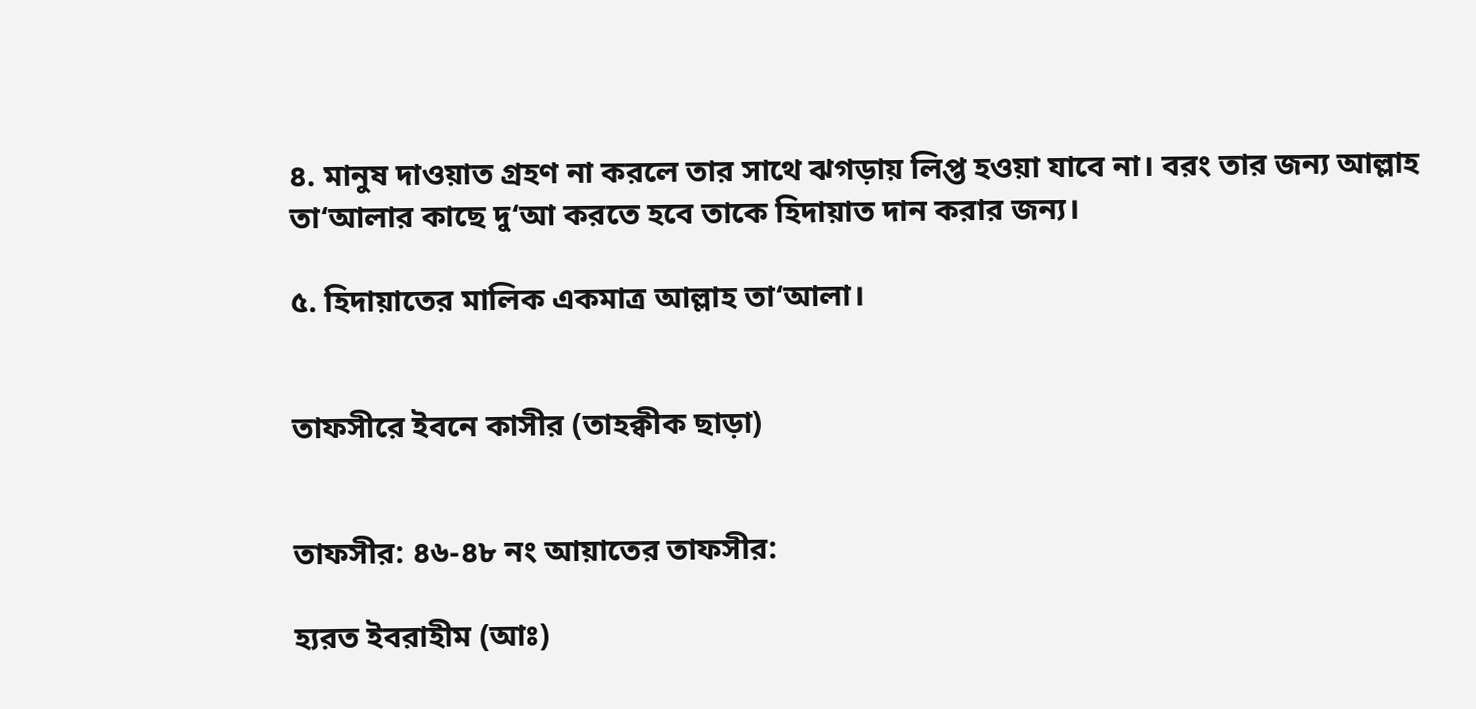৪. মানুষ দাওয়াত গ্রহণ না করলে তার সাথে ঝগড়ায় লিপ্ত হওয়া যাবে না। বরং তার জন্য আল্লাহ তা‘আলার কাছে দু‘আ করতে হবে তাকে হিদায়াত দান করার জন্য।

৫. হিদায়াতের মালিক একমাত্র আল্লাহ তা‘আলা।


তাফসীরে ইবনে কাসীর (তাহক্বীক ছাড়া)


তাফসীর: ৪৬-৪৮ নং আয়াতের তাফসীর:

হ্যরত ইবরাহীম (আঃ)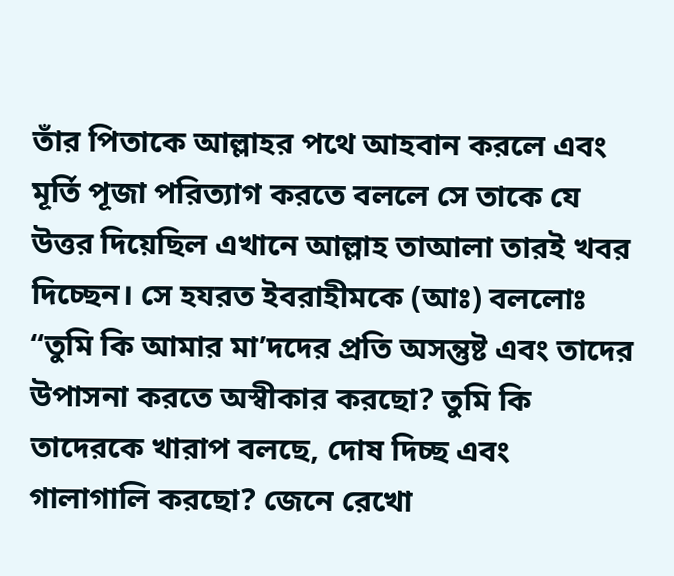তাঁর পিতাকে আল্লাহর পথে আহবান করলে এবং মূর্তি পূজা পরিত্যাগ করতে বললে সে তাকে যে উত্তর দিয়েছিল এখানে আল্লাহ তাআলা তারই খবর দিচ্ছেন। সে হযরত ইবরাহীমকে (আঃ) বললোঃ “তুমি কি আমার মা’দদের প্রতি অসন্তুষ্ট এবং তাদের উপাসনা করতে অস্বীকার করছো? তুমি কি তাদেরকে খারাপ বলছে, দোষ দিচ্ছ এবং গালাগালি করছো? জেনে রেখো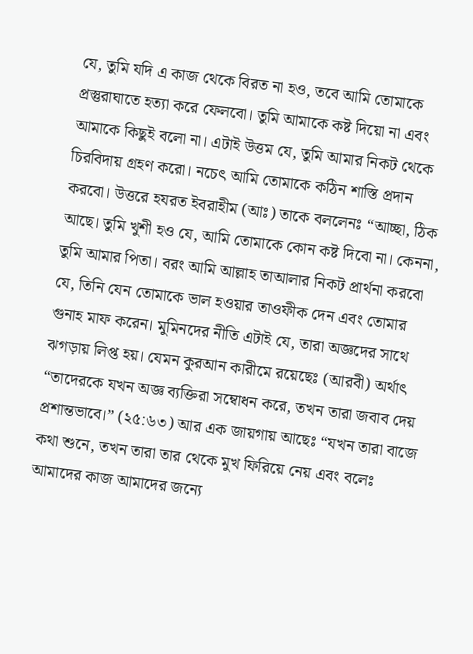যে, তুমি যদি এ কাজ থেকে বিরত না হও, তবে আমি তোমাকে প্রস্তুরাঘাতে হত্যা করে ফেলবো। তুমি আমাকে কষ্ট দিয়ো না এবং আমাকে কিছুই বলো না। এটাই উত্তম যে, তুমি আমার নিকট থেকে চিরবিদায় গ্রহণ করো। নচেৎ আমি তোমাকে কঠিন শাস্তি প্রদান করবো। উত্তরে হযরত ইবরাহীম (আঃ) তাকে বললেনঃ “আচ্ছা, ঠিক আছে। তুমি খুশী হও যে, আমি তোমাকে কোন কষ্ট দিবো না। কেননা, তুমি আমার পিতা। বরং আমি আল্লাহ তাআলার নিকট প্রার্থনা করবো যে, তিনি যেন তোমাকে ভাল হওয়ার তাওফীক দেন এবং তোমার গুনাহ মাফ করেন। মুমিনদের নীতি এটাই যে, তারা অজ্ঞদের সাথে ঝগড়ায় লিপ্ত হয়। যেমন কুরআন কারীমে রয়েছেঃ (আরবী) অর্থাৎ “তাদেরকে যখন অজ্ঞ ব্যক্তিরা সম্বোধন করে, তখন তারা জবাব দেয় প্রশান্তভাবে।” (২৫:৬৩) আর এক জায়গায় আছেঃ “যখন তারা বাজে কথা শুনে, তখন তারা তার থেকে মুখ ফিরিয়ে নেয় এবং বলেঃ আমাদের কাজ আমাদের জন্যে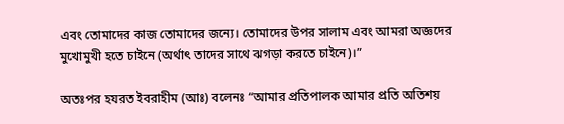এবং তোমাদের কাজ তোমাদের জন্যে। তোমাদের উপর সালাম এবং আমরা অজ্ঞদের মুখোমুখী হতে চাইনে (অর্থাৎ তাদের সাথে ঝগড়া করতে চাইনে)।”

অতঃপর হযরত ইবরাহীম (আঃ) বলেনঃ “আমার প্রতিপালক আমার প্রতি অতিশয়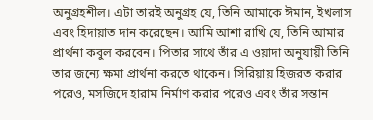অনুগ্রহশীল। এটা তারই অনুগ্রহ যে, তিনি আমাকে ঈমান, ইখলাস এবং হিদায়াত দান করেছেন। আমি আশা রাখি যে, তিনি আমার প্রার্থনা কবুল করবেন। পিতার সাথে তাঁর এ ওয়াদা অনুযায়ী তিনি তার জন্যে ক্ষমা প্রার্থনা করতে থাকেন। সিরিয়ায় হিজরত করার পরেও, মসজিদে হারাম নির্মাণ করার পরেও এবং তাঁর সন্তান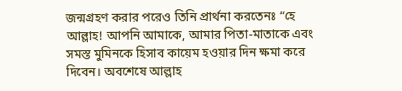জন্মগ্রহণ করার পরেও তিনি প্রার্থনা করতেনঃ “হে আল্লাহ! আপনি আমাকে, আমার পিতা-মাতাকে এবং সমস্ত মুমিনকে হিসাব কায়েম হওয়ার দিন ক্ষমা করে দিবেন। অবশেষে আল্লাহ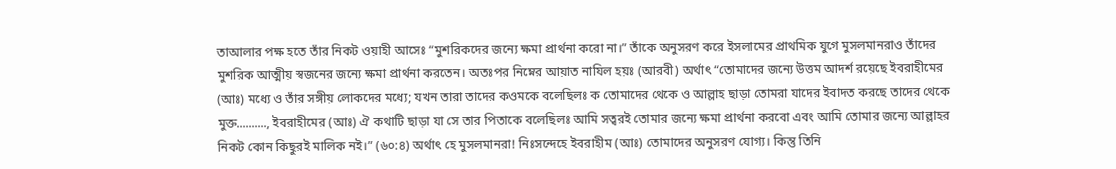তাআলার পক্ষ হতে তাঁর নিকট ওয়াহী আসেঃ “মুশরিকদের জন্যে ক্ষমা প্রার্থনা করো না।” তাঁকে অনুসরণ করে ইসলামের প্রাথমিক যুগে মুসলমানরাও তাঁদের মুশরিক আত্মীয় স্বজনের জন্যে ক্ষমা প্রার্থনা করতেন। অতঃপর নিম্নের আয়াত নাযিল হয়ঃ (আরবী) অর্থাৎ “তোমাদের জন্যে উত্তম আদর্শ রয়েছে ইবরাহীমের (আঃ) মধ্যে ও তাঁর সঙ্গীয় লোকদের মধ্যে; যখন তারা তাদের কওমকে বলেছিলঃ ক তোমাদের থেকে ও আল্লাহ ছাড়া তোমরা যাদের ইবাদত করছে তাদের থেকে মুক্ত.........., ইবরাহীমের (আঃ) ঐ কথাটি ছাড়া যা সে তার পিতাকে বলেছিলঃ আমি সত্বরই তোমার জন্যে ক্ষমা প্রার্থনা করবো এবং আমি তোমার জন্যে আল্লাহর নিকট কোন কিছুরই মালিক নই।” (৬০:৪) অর্থাৎ হে মুসলমানরা! নিঃসন্দেহে ইবরাহীম (আঃ) তোমাদের অনুসরণ যোগ্য। কিন্তু তিনি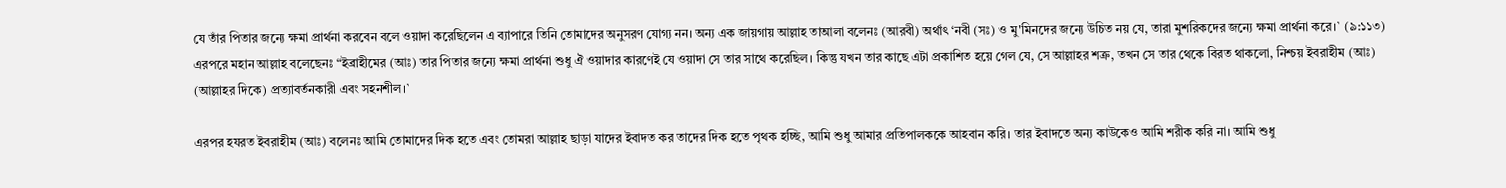যে তাঁর পিতার জন্যে ক্ষমা প্রার্থনা করবেন বলে ওয়াদা করেছিলেন এ ব্যাপারে তিনি তোমাদের অনুসরণ যোগ্য নন। অন্য এক জায়গায় আল্লাহ তাআলা বলেনঃ (আরবী) অর্থাৎ ‘নবী (সঃ) ও মু'মিনদের জন্যে উচিত নয় যে, তারা মুশরিকদের জন্যে ক্ষমা প্রার্থনা করে।` (৯:১১৩) এরপরে মহান আল্লাহ বলেছেনঃ “ইব্রাহীমের (আঃ) তার পিতার জন্যে ক্ষমা প্রার্থনা শুধু ঐ ওয়াদার কারণেই যে ওয়াদা সে তার সাথে করেছিল। কিন্তু যখন তার কাছে এটা প্রকাশিত হয়ে গেল যে, সে আল্লাহর শত্রু, তখন সে তার থেকে বিরত থাকলো, নিশ্চয় ইবরাহীম (আঃ) (আল্লাহর দিকে) প্রত্যাবর্তনকারী এবং সহনশীল।`

এরপর হযরত ইবরাহীম (আঃ) বলেনঃ আমি তোমাদের দিক হতে এবং তোমরা আল্লাহ ছাড়া যাদের ইবাদত কর তাদের দিক হতে পৃথক হচ্ছি, আমি শুধু আমার প্রতিপালককে আহবান করি। তার ইবাদতে অন্য কাউকেও আমি শরীক করি না। আমি শুধু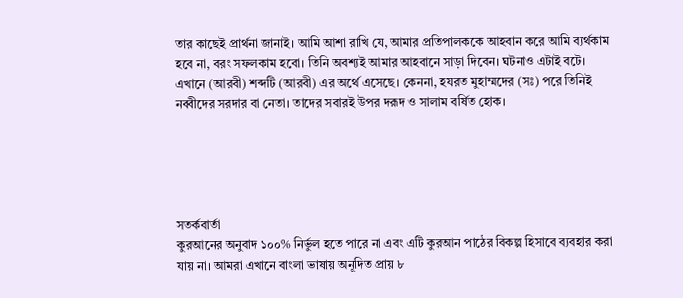তার কাছেই প্রার্থনা জানাই। আমি আশা রাখি যে, আমার প্রতিপালককে আহবান করে আমি ব্যর্থকাম হবে না, বরং সফলকাম হবো। তিনি অবশ্যই আমার আহবানে সাড়া দিবেন। ঘটনাও এটাই বটে। এখানে (আরবী) শব্দটি (আরবী) এর অর্থে এসেছে। কেননা, হযরত মুহাম্মদের (সঃ) পরে তিনিই নব্বীদের সরদার বা নেতা। তাদের সবারই উপর দরূদ ও সালাম বর্ষিত হোক।





সতর্কবার্তা
কুরআনের অনুবাদ ১০০% নির্ভুল হতে পারে না এবং এটি কুরআন পাঠের বিকল্প হিসাবে ব্যবহার করা যায় না। আমরা এখানে বাংলা ভাষায় অনূদিত প্রায় ৮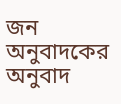জন অনুবাদকের অনুবাদ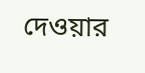দেওয়ার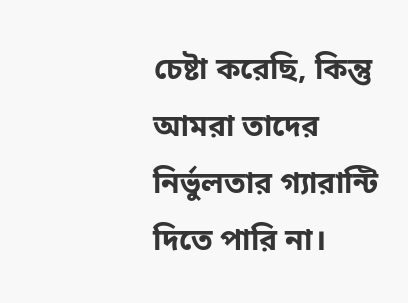চেষ্টা করেছি, কিন্তু আমরা তাদের নির্ভুলতার গ্যারান্টি দিতে পারি না।